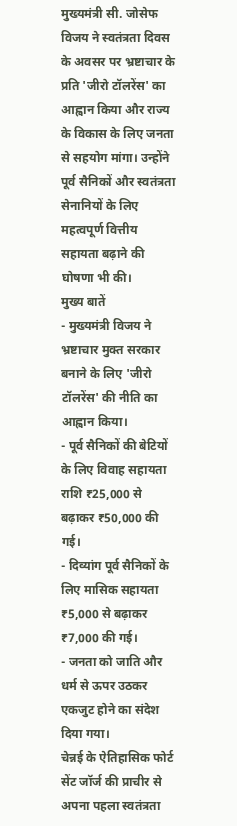मुख्यमंत्री सी. जोसेफ विजय ने स्वतंत्रता दिवस के अवसर पर भ्रष्टाचार के प्रति 'जीरो टॉलरेंस' का आह्वान किया और राज्य के विकास के लिए जनता से सहयोग मांगा। उन्होंने पूर्व सैनिकों और स्वतंत्रता सेनानियों के लिए महत्वपूर्ण वित्तीय सहायता बढ़ाने की घोषणा भी की।
मुख्य बातें
- मुख्यमंत्री विजय ने भ्रष्टाचार मुक्त सरकार बनाने के लिए 'जीरो टॉलरेंस' की नीति का आह्वान किया।
- पूर्व सैनिकों की बेटियों के लिए विवाह सहायता राशि ₹25,000 से बढ़ाकर ₹50,000 की गई।
- दिव्यांग पूर्व सैनिकों के लिए मासिक सहायता ₹5,000 से बढ़ाकर ₹7,000 की गई।
- जनता को जाति और धर्म से ऊपर उठकर एकजुट होने का संदेश दिया गया।
चेन्नई के ऐतिहासिक फोर्ट सेंट जॉर्ज की प्राचीर से अपना पहला स्वतंत्रता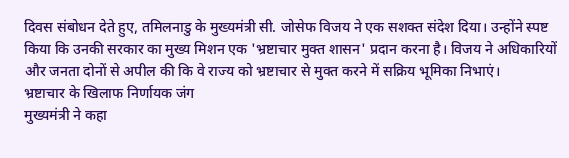दिवस संबोधन देते हुए, तमिलनाडु के मुख्यमंत्री सी. जोसेफ विजय ने एक सशक्त संदेश दिया। उन्होंने स्पष्ट किया कि उनकी सरकार का मुख्य मिशन एक 'भ्रष्टाचार मुक्त शासन' प्रदान करना है। विजय ने अधिकारियों और जनता दोनों से अपील की कि वे राज्य को भ्रष्टाचार से मुक्त करने में सक्रिय भूमिका निभाएं।
भ्रष्टाचार के खिलाफ निर्णायक जंग
मुख्यमंत्री ने कहा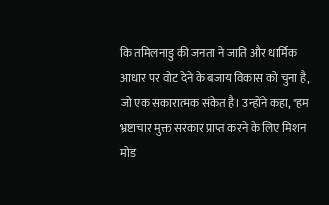कि तमिलनाडु की जनता ने जाति और धार्मिक आधार पर वोट देने के बजाय विकास को चुना है, जो एक सकारात्मक संकेत है। उन्होंने कहा, "हम भ्रष्टाचार मुक्त सरकार प्राप्त करने के लिए मिशन मोड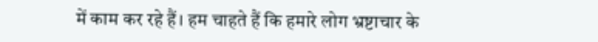में काम कर रहे हैं। हम चाहते हैं कि हमारे लोग भ्रष्टाचार के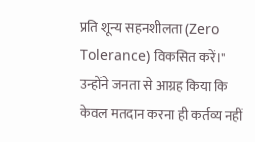प्रति शून्य सहनशीलता (Zero Tolerance) विकसित करें।" उन्होंने जनता से आग्रह किया कि केवल मतदान करना ही कर्तव्य नहीं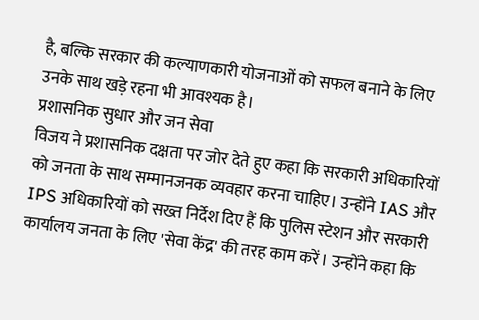है, बल्कि सरकार की कल्याणकारी योजनाओं को सफल बनाने के लिए उनके साथ खड़े रहना भी आवश्यक है।
प्रशासनिक सुधार और जन सेवा
विजय ने प्रशासनिक दक्षता पर जोर देते हुए कहा कि सरकारी अधिकारियों को जनता के साथ सम्मानजनक व्यवहार करना चाहिए। उन्होंने IAS और IPS अधिकारियों को सख्त निर्देश दिए हैं कि पुलिस स्टेशन और सरकारी कार्यालय जनता के लिए 'सेवा केंद्र' की तरह काम करें। उन्होंने कहा कि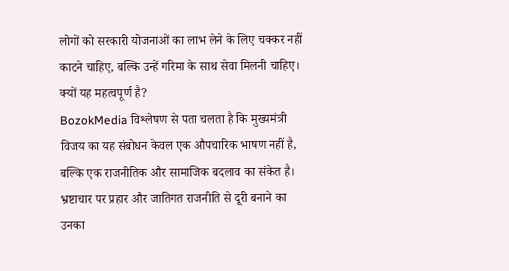लोगों को सरकारी योजनाओं का लाभ लेने के लिए चक्कर नहीं काटने चाहिए, बल्कि उन्हें गरिमा के साथ सेवा मिलनी चाहिए।
क्यों यह महत्वपूर्ण है?
BozokMedia विश्लेषण से पता चलता है कि मुख्यमंत्री विजय का यह संबोधन केवल एक औपचारिक भाषण नहीं है, बल्कि एक राजनीतिक और सामाजिक बदलाव का संकेत है। भ्रष्टाचार पर प्रहार और जातिगत राजनीति से दूरी बनाने का उनका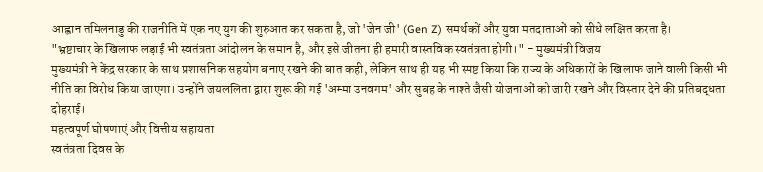आह्वान तमिलनाडु की राजनीति में एक नए युग की शुरुआत कर सकता है, जो 'जेन जी' (Gen Z) समर्थकों और युवा मतदाताओं को सीधे लक्षित करता है।
"भ्रष्टाचार के खिलाफ लड़ाई भी स्वतंत्रता आंदोलन के समान है, और इसे जीतना ही हमारी वास्तविक स्वतंत्रता होगी।" - मुख्यमंत्री विजय
मुख्यमंत्री ने केंद्र सरकार के साथ प्रशासनिक सहयोग बनाए रखने की बात कही, लेकिन साथ ही यह भी स्पष्ट किया कि राज्य के अधिकारों के खिलाफ जाने वाली किसी भी नीति का विरोध किया जाएगा। उन्होंने जयललिता द्वारा शुरू की गई 'अम्मा उनवगम' और सुबह के नाश्ते जैसी योजनाओं को जारी रखने और विस्तार देने की प्रतिबद्धता दोहराई।
महत्वपूर्ण घोषणाएं और वित्तीय सहायता
स्वतंत्रता दिवस के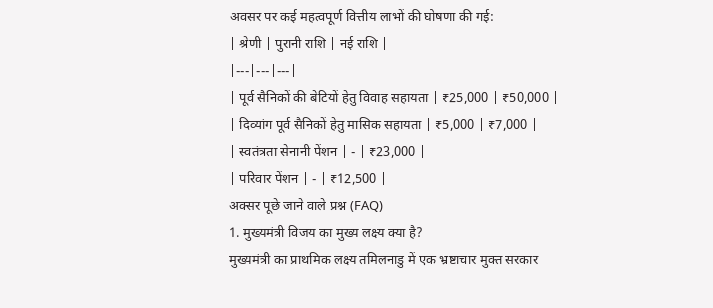अवसर पर कई महत्वपूर्ण वित्तीय लाभों की घोषणा की गई:
| श्रेणी | पुरानी राशि | नई राशि |
|---|---|---|
| पूर्व सैनिकों की बेटियों हेतु विवाह सहायता | ₹25,000 | ₹50,000 |
| दिव्यांग पूर्व सैनिकों हेतु मासिक सहायता | ₹5,000 | ₹7,000 |
| स्वतंत्रता सेनानी पेंशन | - | ₹23,000 |
| परिवार पेंशन | - | ₹12,500 |
अक्सर पूछे जाने वाले प्रश्न (FAQ)
1. मुख्यमंत्री विजय का मुख्य लक्ष्य क्या है?
मुख्यमंत्री का प्राथमिक लक्ष्य तमिलनाडु में एक भ्रष्टाचार मुक्त सरकार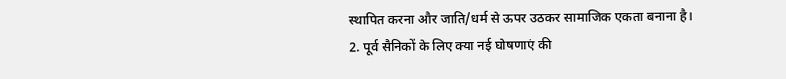स्थापित करना और जाति/धर्म से ऊपर उठकर सामाजिक एकता बनाना है।
2. पूर्व सैनिकों के लिए क्या नई घोषणाएं की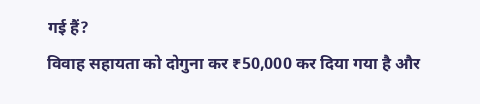गई हैं?
विवाह सहायता को दोगुना कर ₹50,000 कर दिया गया है और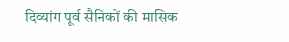दिव्यांग पूर्व सैनिकों की मासिक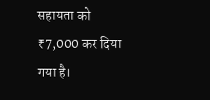सहायता को ₹7,000 कर दिया गया है।